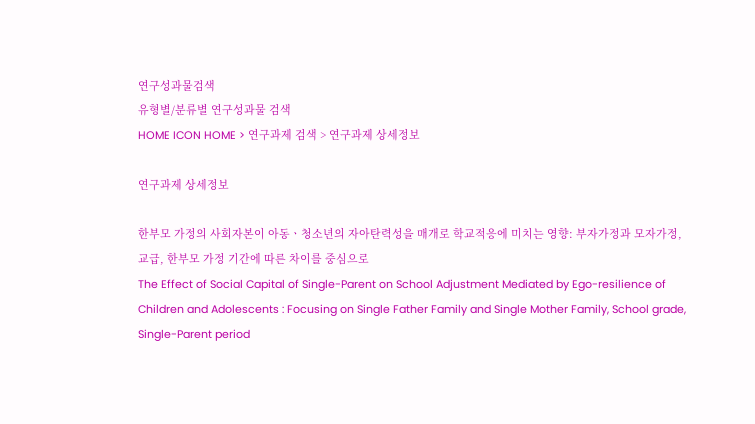연구성과물검색
유형별/분류별 연구성과물 검색
HOME ICON HOME > 연구과제 검색 > 연구과제 상세정보

연구과제 상세정보

한부모 가정의 사회자본이 아동ㆍ청소년의 자아탄력성을 매개로 학교적응에 미치는 영향: 부자가정과 모자가정, 교급, 한부모 가정 기간에 따른 차이를 중심으로
The Effect of Social Capital of Single-Parent on School Adjustment Mediated by Ego-resilience of Children and Adolescents : Focusing on Single Father Family and Single Mother Family, School grade, Single-Parent period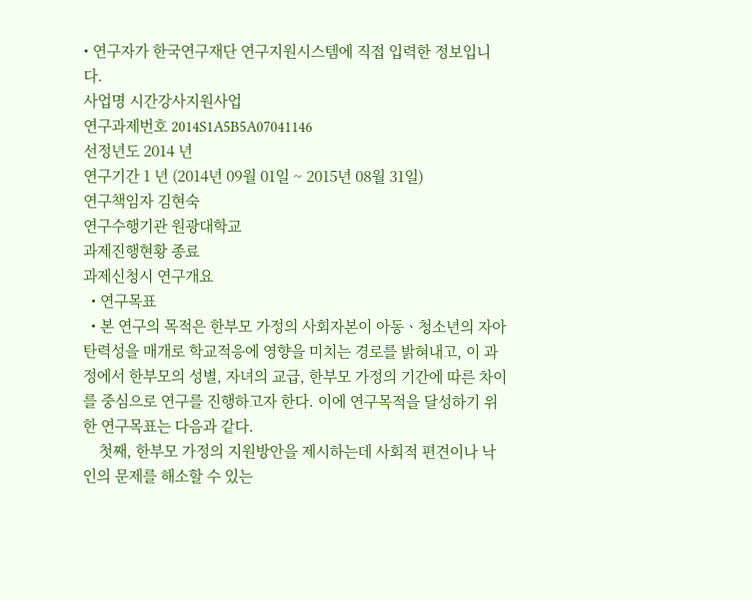• 연구자가 한국연구재단 연구지원시스템에 직접 입력한 정보입니다.
사업명 시간강사지원사업
연구과제번호 2014S1A5B5A07041146
선정년도 2014 년
연구기간 1 년 (2014년 09월 01일 ~ 2015년 08월 31일)
연구책임자 김현숙
연구수행기관 원광대학교
과제진행현황 종료
과제신청시 연구개요
  • 연구목표
  • 본 연구의 목적은 한부모 가정의 사회자본이 아동ㆍ청소년의 자아탄력성을 매개로 학교적응에 영향을 미치는 경로를 밝혀내고, 이 과정에서 한부모의 성별, 자녀의 교급, 한부모 가정의 기간에 따른 차이를 중심으로 연구를 진행하고자 한다. 이에 연구목적을 달성하기 위한 연구목표는 다음과 같다.
    첫째, 한부모 가정의 지원방안을 제시하는데 사회적 편견이나 낙인의 문제를 해소할 수 있는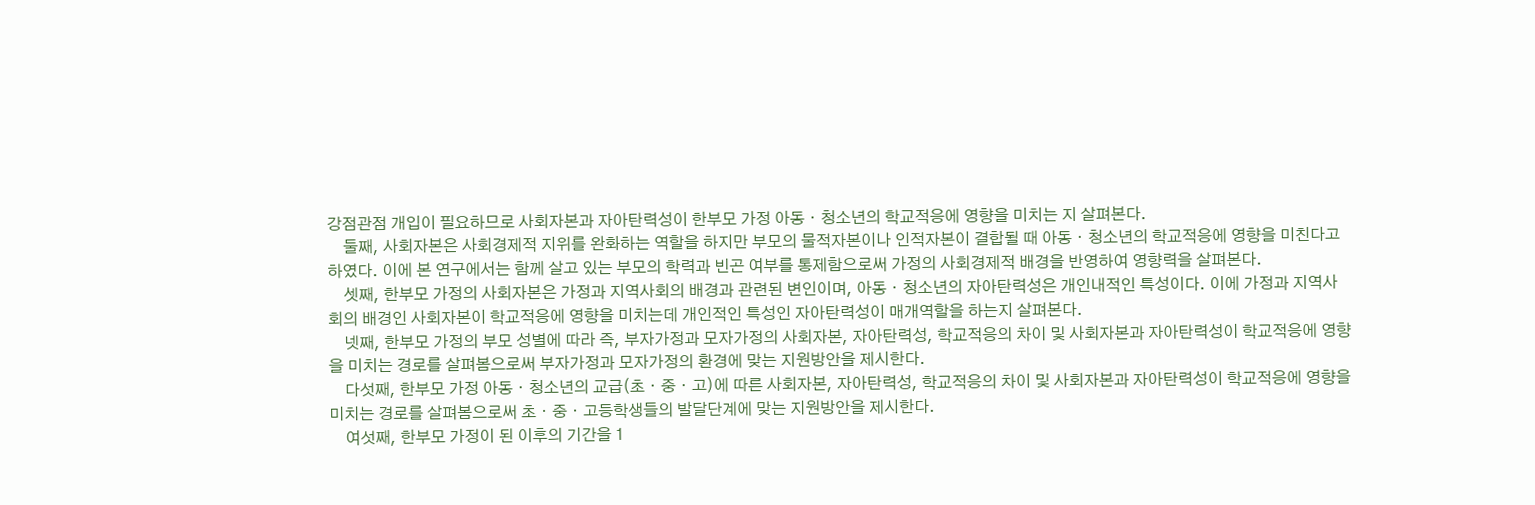강점관점 개입이 필요하므로 사회자본과 자아탄력성이 한부모 가정 아동ㆍ청소년의 학교적응에 영향을 미치는 지 살펴본다.
    둘째, 사회자본은 사회경제적 지위를 완화하는 역할을 하지만 부모의 물적자본이나 인적자본이 결합될 때 아동ㆍ청소년의 학교적응에 영향을 미친다고 하였다. 이에 본 연구에서는 함께 살고 있는 부모의 학력과 빈곤 여부를 통제함으로써 가정의 사회경제적 배경을 반영하여 영향력을 살펴본다.
    셋째, 한부모 가정의 사회자본은 가정과 지역사회의 배경과 관련된 변인이며, 아동ㆍ청소년의 자아탄력성은 개인내적인 특성이다. 이에 가정과 지역사회의 배경인 사회자본이 학교적응에 영향을 미치는데 개인적인 특성인 자아탄력성이 매개역할을 하는지 살펴본다.
    넷째, 한부모 가정의 부모 성별에 따라 즉, 부자가정과 모자가정의 사회자본, 자아탄력성, 학교적응의 차이 및 사회자본과 자아탄력성이 학교적응에 영향을 미치는 경로를 살펴봄으로써 부자가정과 모자가정의 환경에 맞는 지원방안을 제시한다.
    다섯째, 한부모 가정 아동ㆍ청소년의 교급(초ㆍ중ㆍ고)에 따른 사회자본, 자아탄력성, 학교적응의 차이 및 사회자본과 자아탄력성이 학교적응에 영향을 미치는 경로를 살펴봄으로써 초ㆍ중ㆍ고등학생들의 발달단계에 맞는 지원방안을 제시한다.
    여섯째, 한부모 가정이 된 이후의 기간을 1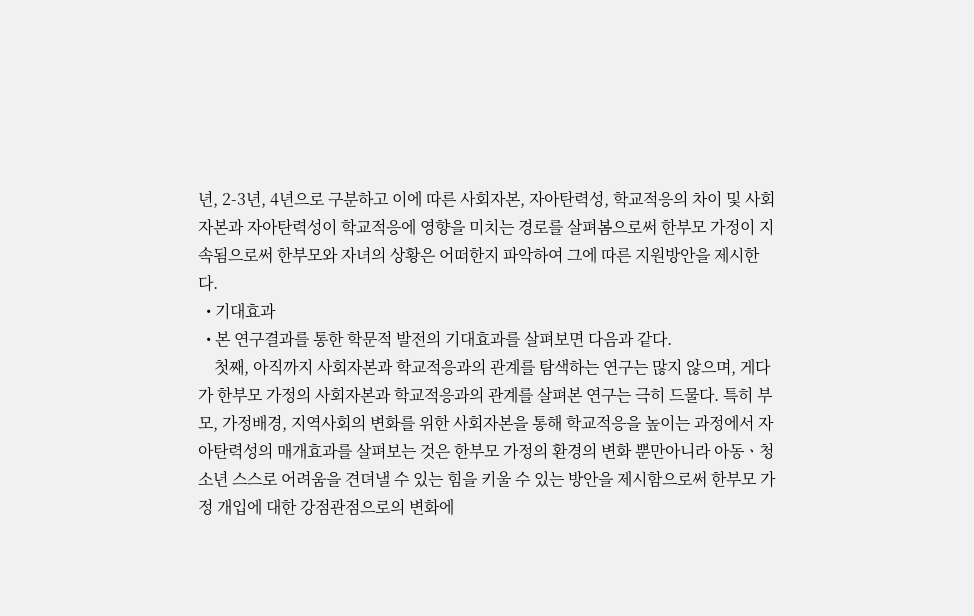년, 2-3년, 4년으로 구분하고 이에 따른 사회자본, 자아탄력성, 학교적응의 차이 및 사회자본과 자아탄력성이 학교적응에 영향을 미치는 경로를 살펴봄으로써 한부모 가정이 지속됨으로써 한부모와 자녀의 상황은 어떠한지 파악하여 그에 따른 지원방안을 제시한다.
  • 기대효과
  • 본 연구결과를 통한 학문적 발전의 기대효과를 살펴보면 다음과 같다.
    첫째, 아직까지 사회자본과 학교적응과의 관계를 탐색하는 연구는 많지 않으며, 게다가 한부모 가정의 사회자본과 학교적응과의 관계를 살펴본 연구는 극히 드물다. 특히 부모, 가정배경, 지역사회의 변화를 위한 사회자본을 통해 학교적응을 높이는 과정에서 자아탄력성의 매개효과를 살펴보는 것은 한부모 가정의 환경의 변화 뿐만아니라 아동ㆍ청소년 스스로 어려움을 견뎌낼 수 있는 힘을 키울 수 있는 방안을 제시함으로써 한부모 가정 개입에 대한 강점관점으로의 변화에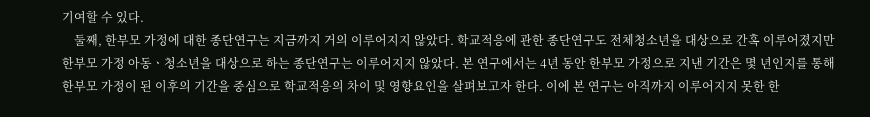기여할 수 있다.
    둘째, 한부모 가정에 대한 종단연구는 지금까지 거의 이루어지지 않았다. 학교적응에 관한 종단연구도 전체청소년을 대상으로 간혹 이루어졌지만 한부모 가정 아동ㆍ청소년을 대상으로 하는 종단연구는 이루어지지 않았다. 본 연구에서는 4년 동안 한부모 가정으로 지낸 기간은 몇 년인지를 통해 한부모 가정이 된 이후의 기간을 중심으로 학교적응의 차이 및 영향요인을 살펴보고자 한다. 이에 본 연구는 아직까지 이루어지지 못한 한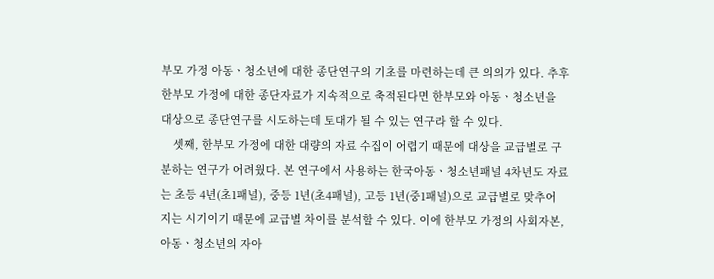부모 가정 아동ㆍ청소년에 대한 종단연구의 기초를 마련하는데 큰 의의가 있다. 추후 한부모 가정에 대한 종단자료가 지속적으로 축적된다면 한부모와 아동ㆍ청소년을 대상으로 종단연구를 시도하는데 토대가 될 수 있는 연구라 할 수 있다.
    셋째, 한부모 가정에 대한 대량의 자료 수집이 어렵기 때문에 대상을 교급별로 구분하는 연구가 어려웠다. 본 연구에서 사용하는 한국아동ㆍ청소년패널 4차년도 자료는 초등 4년(초1패널), 중등 1년(초4패널), 고등 1년(중1패널)으로 교급별로 맞추어 지는 시기이기 때문에 교급별 차이를 분석할 수 있다. 이에 한부모 가정의 사회자본, 아동ㆍ청소년의 자아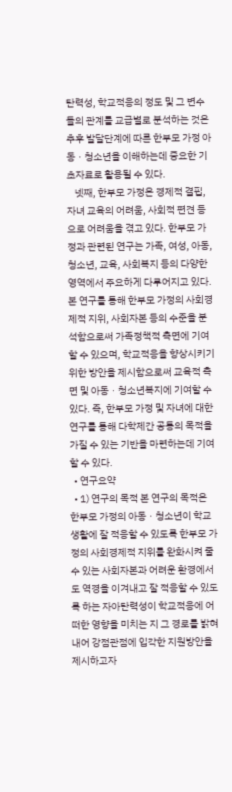탄력성, 학교적응의 정도 및 그 변수들의 관계를 교급별로 분석하는 것은 추후 발달단계에 따른 한부모 가정 아동ㆍ청소년을 이해하는데 중요한 기초자료로 활용될 수 있다.
    넷째, 한부모 가정은 경제적 결핍, 자녀 교육의 어려움, 사회적 편견 등으로 어려움을 겪고 있다. 한부모 가정과 관련된 연구는 가족, 여성, 아동, 청소년, 교육, 사회복지 등의 다양한 영역에서 주요하게 다루어지고 있다. 본 연구를 통해 한부모 가정의 사회경제적 지위, 사회자본 등의 수준을 분석함으로써 가족정책적 측면에 기여할 수 있으며, 학교적응을 향상시키기 위한 방안을 제시함으로써 교육적 측면 및 아동ㆍ청소년복지에 기여할 수 있다. 즉, 한부모 가정 및 자녀에 대한 연구를 통해 다학제간 공통의 목적을 가질 수 있는 기반을 마련하는데 기여할 수 있다.
  • 연구요약
  • 1) 연구의 목적 본 연구의 목적은 한부모 가정의 아동ㆍ청소년이 학교생활에 잘 적응할 수 있도록 한부모 가정의 사회경제적 지위를 완화시켜 줄 수 있는 사회자본과 어려운 환경에서도 역경을 이겨내고 잘 적응할 수 있도록 하는 자아탄력성이 학교적응에 어떠한 영향을 미치는 지 그 경로를 밝혀내어 강점관점에 입각한 지원방안을 제시하고자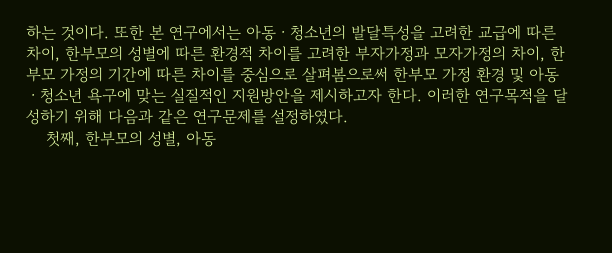하는 것이다. 또한 본 연구에서는 아동ㆍ청소년의 발달특성을 고려한 교급에 따른 차이, 한부모의 성별에 따른 환경적 차이를 고려한 부자가정과 모자가정의 차이, 한부모 가정의 기간에 따른 차이를 중심으로 살펴봄으로써 한부모 가정 환경 및 아동ㆍ청소년 욕구에 맞는 실질적인 지원방안을 제시하고자 한다. 이러한 연구목적을 달성하기 위해 다음과 같은 연구문제를 설정하였다.
    첫째, 한부모의 성별, 아동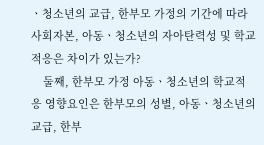ㆍ청소년의 교급, 한부모 가정의 기간에 따라 사회자본, 아동ㆍ청소년의 자아탄력성 및 학교적응은 차이가 있는가?
    둘째, 한부모 가정 아동ㆍ청소년의 학교적응 영향요인은 한부모의 성별, 아동ㆍ청소년의 교급, 한부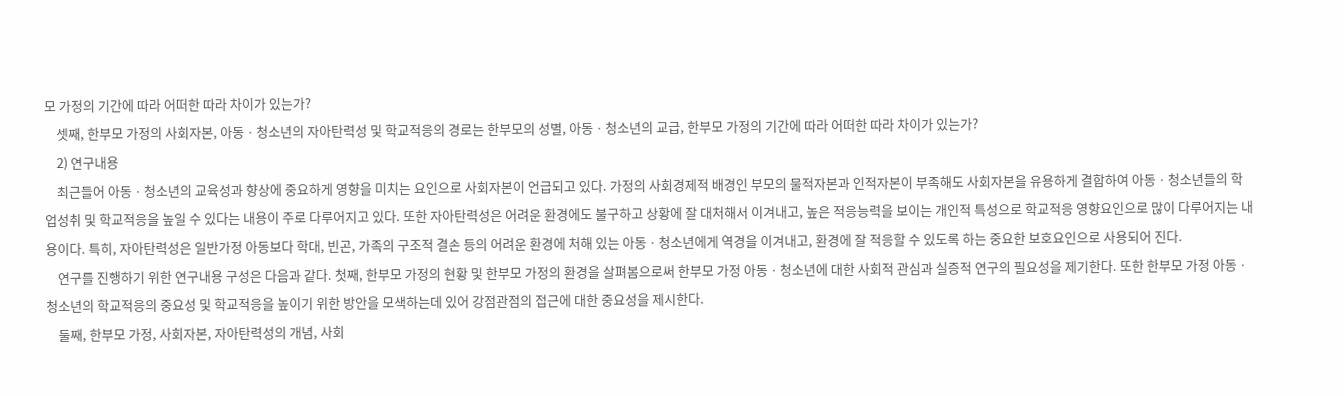모 가정의 기간에 따라 어떠한 따라 차이가 있는가?
    셋째, 한부모 가정의 사회자본, 아동ㆍ청소년의 자아탄력성 및 학교적응의 경로는 한부모의 성별, 아동ㆍ청소년의 교급, 한부모 가정의 기간에 따라 어떠한 따라 차이가 있는가?
    2) 연구내용
    최근들어 아동ㆍ청소년의 교육성과 향상에 중요하게 영향을 미치는 요인으로 사회자본이 언급되고 있다. 가정의 사회경제적 배경인 부모의 물적자본과 인적자본이 부족해도 사회자본을 유용하게 결합하여 아동ㆍ청소년들의 학업성취 및 학교적응을 높일 수 있다는 내용이 주로 다루어지고 있다. 또한 자아탄력성은 어려운 환경에도 불구하고 상황에 잘 대처해서 이겨내고, 높은 적응능력을 보이는 개인적 특성으로 학교적응 영향요인으로 많이 다루어지는 내용이다. 특히, 자아탄력성은 일반가정 아동보다 학대, 빈곤, 가족의 구조적 결손 등의 어려운 환경에 처해 있는 아동ㆍ청소년에게 역경을 이겨내고, 환경에 잘 적응할 수 있도록 하는 중요한 보호요인으로 사용되어 진다.
    연구를 진행하기 위한 연구내용 구성은 다음과 같다. 첫째, 한부모 가정의 현황 및 한부모 가정의 환경을 살펴봄으로써 한부모 가정 아동ㆍ청소년에 대한 사회적 관심과 실증적 연구의 필요성을 제기한다. 또한 한부모 가정 아동ㆍ청소년의 학교적응의 중요성 및 학교적응을 높이기 위한 방안을 모색하는데 있어 강점관점의 접근에 대한 중요성을 제시한다.
    둘째, 한부모 가정, 사회자본, 자아탄력성의 개념, 사회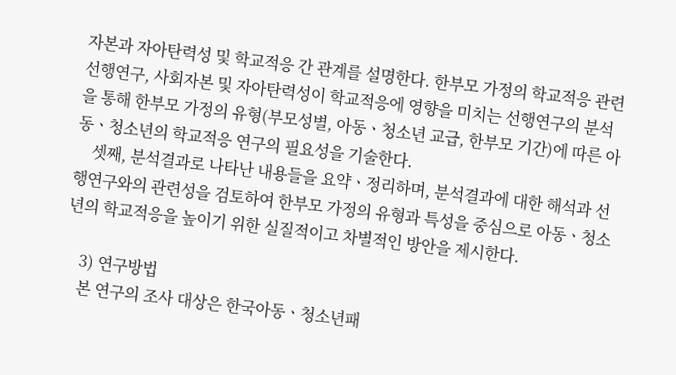자본과 자아탄력성 및 학교적응 간 관계를 설명한다. 한부모 가정의 학교적응 관련 선행연구, 사회자본 및 자아탄력성이 학교적응에 영향을 미치는 선행연구의 분석을 통해 한부모 가정의 유형(부모성별, 아동ㆍ청소년 교급, 한부모 기간)에 따른 아동ㆍ청소년의 학교적응 연구의 필요성을 기술한다.
    셋째, 분석결과로 나타난 내용들을 요약ㆍ정리하며, 분석결과에 대한 해석과 선행연구와의 관련성을 검토하여 한부모 가정의 유형과 특성을 중심으로 아동ㆍ청소년의 학교적응을 높이기 위한 실질적이고 차별적인 방안을 제시한다.

    3) 연구방법
    본 연구의 조사 대상은 한국아동ㆍ청소년패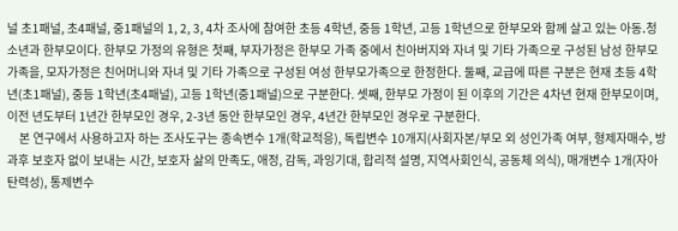널 초1패널, 초4패널, 중1패널의 1, 2, 3, 4차 조사에 참여한 초등 4학년, 중등 1학년, 고등 1학년으로 한부모와 함께 살고 있는 아동․청소년과 한부모이다. 한부모 가정의 유형은 첫째, 부자가정은 한부모 가족 중에서 친아버지와 자녀 및 기타 가족으로 구성된 남성 한부모가족을, 모자가정은 친어머니와 자녀 및 기타 가족으로 구성된 여성 한부모가족으로 한정한다. 둘째, 교급에 따른 구분은 현재 초등 4학년(초1패널), 중등 1학년(초4패널), 고등 1학년(중1패널)으로 구분한다. 셋째, 한부모 가정이 된 이후의 기간은 4차년 현재 한부모이며, 이전 년도부터 1년간 한부모인 경우, 2-3년 동안 한부모인 경우, 4년간 한부모인 경우로 구분한다.
    본 연구에서 사용하고자 하는 조사도구는 종속변수 1개(학교적응), 독립변수 10개지(사회자본/부모 외 성인가족 여부, 형제자매수, 방과후 보호자 없이 보내는 시간, 보호자 삶의 만족도, 애정, 감독, 과잉기대, 합리적 설명, 지역사회인식, 공동체 의식), 매개변수 1개(자아탄력성), 통제변수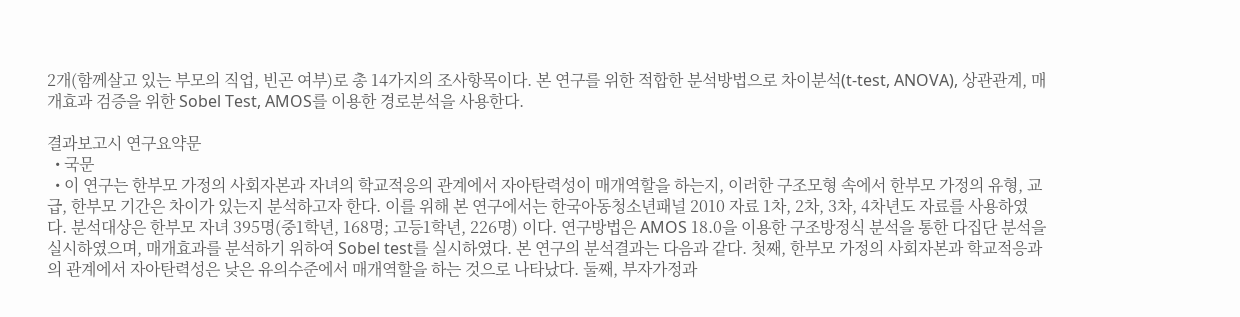2개(함께살고 있는 부모의 직업, 빈곤 여부)로 총 14가지의 조사항목이다. 본 연구를 위한 적합한 분석방법으로 차이분석(t-test, ANOVA), 상관관계, 매개효과 검증을 위한 Sobel Test, AMOS를 이용한 경로분석을 사용한다.

결과보고시 연구요약문
  • 국문
  • 이 연구는 한부모 가정의 사회자본과 자녀의 학교적응의 관계에서 자아탄력성이 매개역할을 하는지, 이러한 구조모형 속에서 한부모 가정의 유형, 교급, 한부모 기간은 차이가 있는지 분석하고자 한다. 이를 위해 본 연구에서는 한국아동청소년패널 2010 자료 1차, 2차, 3차, 4차년도 자료를 사용하였다. 분석대상은 한부모 자녀 395명(중1학년, 168명; 고등1학년, 226명) 이다. 연구방법은 AMOS 18.0을 이용한 구조방정식 분석을 통한 다집단 분석을 실시하였으며, 매개효과를 분석하기 위하여 Sobel test를 실시하였다. 본 연구의 분석결과는 다음과 같다. 첫째, 한부모 가정의 사회자본과 학교적응과의 관계에서 자아탄력성은 낮은 유의수준에서 매개역할을 하는 것으로 나타났다. 둘째, 부자가정과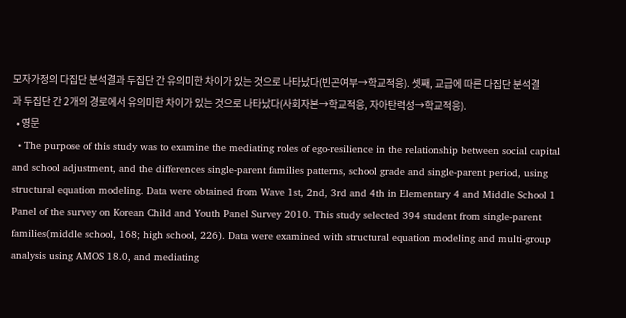모자가정의 다집단 분석결과 두집단 간 유의미한 차이가 있는 것으로 나타났다(빈곤여부→학교적응). 셋째, 교급에 따른 다집단 분석결과 두집단 간 2개의 경로에서 유의미한 차이가 있는 것으로 나타났다(사회자본→학교적응, 자아탄력성→학교적응).
  • 영문
  • The purpose of this study was to examine the mediating roles of ego-resilience in the relationship between social capital and school adjustment, and the differences single-parent families patterns, school grade and single-parent period, using structural equation modeling. Data were obtained from Wave 1st, 2nd, 3rd and 4th in Elementary 4 and Middle School 1 Panel of the survey on Korean Child and Youth Panel Survey 2010. This study selected 394 student from single-parent families(middle school, 168; high school, 226). Data were examined with structural equation modeling and multi-group analysis using AMOS 18.0, and mediating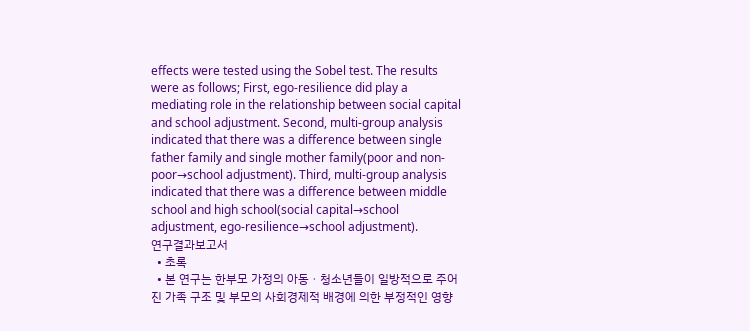effects were tested using the Sobel test. The results were as follows; First, ego-resilience did play a mediating role in the relationship between social capital and school adjustment. Second, multi-group analysis indicated that there was a difference between single father family and single mother family(poor and non-poor→school adjustment). Third, multi-group analysis indicated that there was a difference between middle school and high school(social capital→school adjustment, ego-resilience→school adjustment).
연구결과보고서
  • 초록
  • 본 연구는 한부모 가정의 아동ㆍ청소년들이 일방적으로 주어진 가족 구조 및 부모의 사회경제적 배경에 의한 부정적인 영향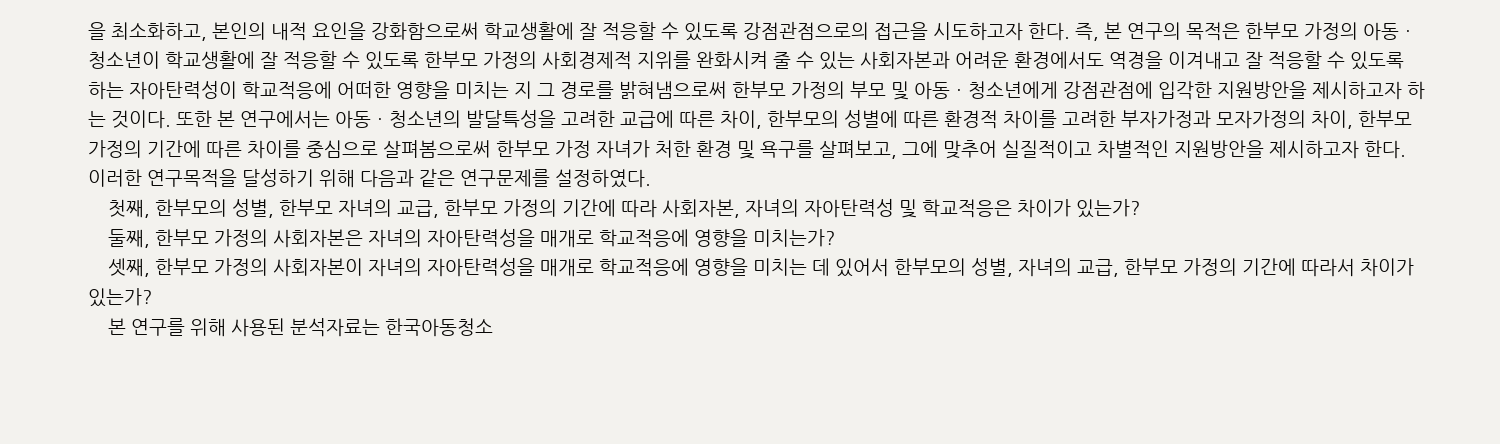을 최소화하고, 본인의 내적 요인을 강화함으로써 학교생활에 잘 적응할 수 있도록 강점관점으로의 접근을 시도하고자 한다. 즉, 본 연구의 목적은 한부모 가정의 아동ㆍ청소년이 학교생활에 잘 적응할 수 있도록 한부모 가정의 사회경제적 지위를 완화시켜 줄 수 있는 사회자본과 어려운 환경에서도 역경을 이겨내고 잘 적응할 수 있도록 하는 자아탄력성이 학교적응에 어떠한 영향을 미치는 지 그 경로를 밝혀냄으로써 한부모 가정의 부모 및 아동ㆍ청소년에게 강점관점에 입각한 지원방안을 제시하고자 하는 것이다. 또한 본 연구에서는 아동ㆍ청소년의 발달특성을 고려한 교급에 따른 차이, 한부모의 성별에 따른 환경적 차이를 고려한 부자가정과 모자가정의 차이, 한부모 가정의 기간에 따른 차이를 중심으로 살펴봄으로써 한부모 가정 자녀가 처한 환경 및 욕구를 살펴보고, 그에 맞추어 실질적이고 차별적인 지원방안을 제시하고자 한다. 이러한 연구목적을 달성하기 위해 다음과 같은 연구문제를 설정하였다.
    첫째, 한부모의 성별, 한부모 자녀의 교급, 한부모 가정의 기간에 따라 사회자본, 자녀의 자아탄력성 및 학교적응은 차이가 있는가?
    둘째, 한부모 가정의 사회자본은 자녀의 자아탄력성을 매개로 학교적응에 영향을 미치는가?
    셋째, 한부모 가정의 사회자본이 자녀의 자아탄력성을 매개로 학교적응에 영향을 미치는 데 있어서 한부모의 성별, 자녀의 교급, 한부모 가정의 기간에 따라서 차이가 있는가?
    본 연구를 위해 사용된 분석자료는 한국아동청소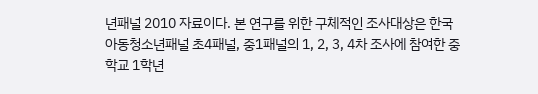년패널 2010 자료이다. 본 연구를 위한 구체적인 조사대상은 한국아동청소년패널 초4패널, 중1패널의 1, 2, 3, 4차 조사에 참여한 중학교 1학년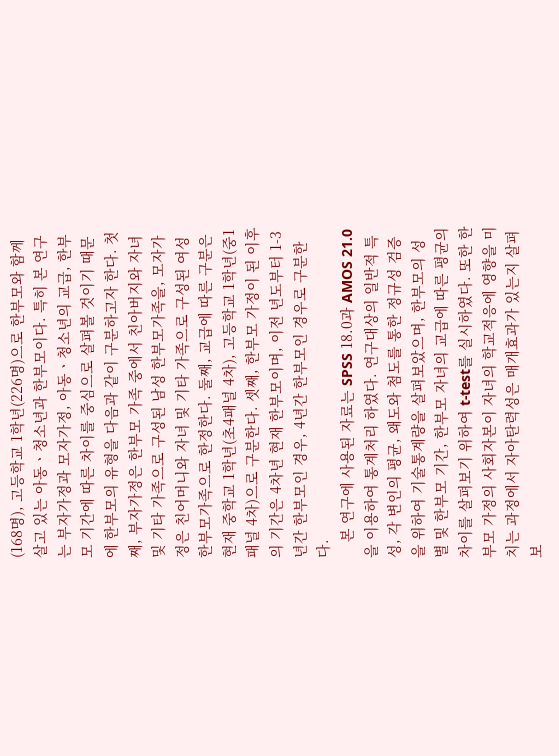(168명), 고등학교 1학년(226명)으로 한부모와 함께 살고 있는 아동ㆍ청소년과 한부모이다. 특히 본 연구는 부자가정과 모자가정, 아동ㆍ청소년의 교급, 한부모 기간에 따른 차이를 중심으로 살펴볼 것이기 때문에 한부모의 유형을 다음과 같이 구분하고자 한다. 첫째, 부자가정은 한부모 가족 중에서 친아버지와 자녀 및 기타 가족으로 구성된 남성 한부모가족을, 모자가정은 친어머니와 자녀 및 기타 가족으로 구성된 여성 한부모가족으로 한정한다. 둘째, 교급에 따른 구분은 현재 중학교 1학년(초4패널 4차), 고등학교 1학년(중1패널 4차)으로 구분한다. 셋째, 한부모 가정이 된 이후의 기간은 4차년 현재 한부모이며, 이전 년도부터 1-3년간 한부모인 경우, 4년간 한부모인 경우로 구분한다.
    본 연구에 사용된 자료는 SPSS 18.0과 AMOS 21.0을 이용하여 통계처리 하였다. 연구대상의 일반적 특성, 각 변인의 평균, 왜도와 첨도를 통한 정규성 검증을 위하여 기술통계량을 살펴보았으며, 한부모의 성별 및 한부모 기간, 한부모 자녀의 교급에 따른 평균의 차이를 살펴보기 위하여 t-test를 실시하였다. 또한 한부모 가정의 사회자본이 자녀의 학교적응에 영향을 미치는 과정에서 자아탄력성은 매개효과가 있는지 살펴보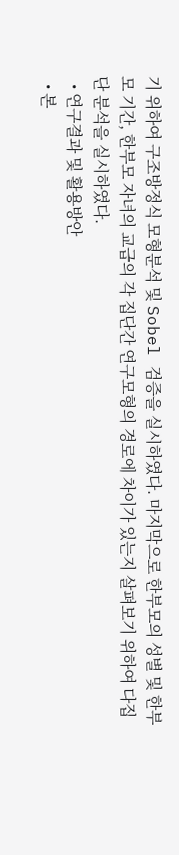기 위하여 구조방정식 모형분석 및 Sobel 검증을 실시하였다. 마지막으로 한부모의 성별 및 한부모 기간, 한부모 자녀의 교급의 각 집단간 연구모형의 경로에 차이가 있는지 살펴보기 위하여 다집단 분석을 실시하였다.
  • 연구결과 및 활용방안
  • 본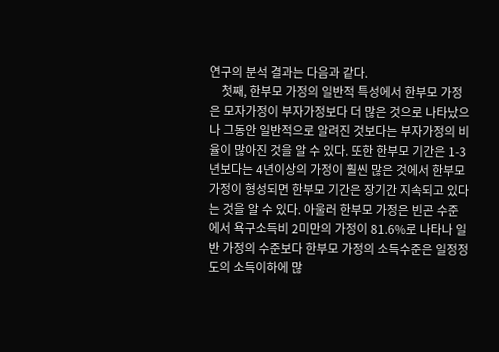연구의 분석 결과는 다음과 같다.
    첫째, 한부모 가정의 일반적 특성에서 한부모 가정은 모자가정이 부자가정보다 더 많은 것으로 나타났으나 그동안 일반적으로 알려진 것보다는 부자가정의 비율이 많아진 것을 알 수 있다. 또한 한부모 기간은 1-3년보다는 4년이상의 가정이 훨씬 많은 것에서 한부모 가정이 형성되면 한부모 기간은 장기간 지속되고 있다는 것을 알 수 있다. 아울러 한부모 가정은 빈곤 수준에서 욕구소득비 2미만의 가정이 81.6%로 나타나 일반 가정의 수준보다 한부모 가정의 소득수준은 일정정도의 소득이하에 많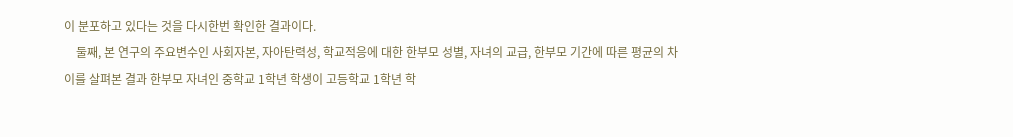이 분포하고 있다는 것을 다시한번 확인한 결과이다.
    둘째, 본 연구의 주요변수인 사회자본, 자아탄력성, 학교적응에 대한 한부모 성별, 자녀의 교급, 한부모 기간에 따른 평균의 차이를 살펴본 결과 한부모 자녀인 중학교 1학년 학생이 고등학교 1학년 학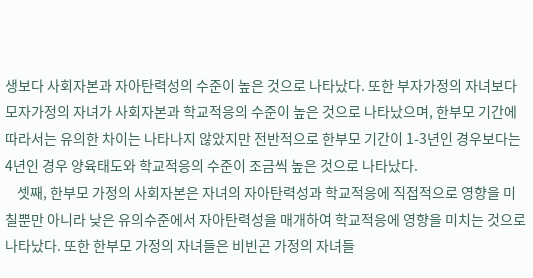생보다 사회자본과 자아탄력성의 수준이 높은 것으로 나타났다. 또한 부자가정의 자녀보다 모자가정의 자녀가 사회자본과 학교적응의 수준이 높은 것으로 나타났으며, 한부모 기간에 따라서는 유의한 차이는 나타나지 않았지만 전반적으로 한부모 기간이 1-3년인 경우보다는 4년인 경우 양육태도와 학교적응의 수준이 조금씩 높은 것으로 나타났다.
    셋째, 한부모 가정의 사회자본은 자녀의 자아탄력성과 학교적응에 직접적으로 영향을 미칠뿐만 아니라 낮은 유의수준에서 자아탄력성을 매개하여 학교적응에 영향을 미치는 것으로 나타났다. 또한 한부모 가정의 자녀들은 비빈곤 가정의 자녀들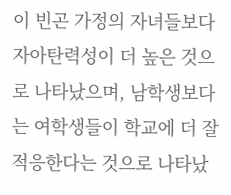이 빈곤 가정의 자녀들보다 자아탄력성이 더 높은 것으로 나타났으며, 남학생보다는 여학생들이 학교에 더 잘 적응한다는 것으로 나타났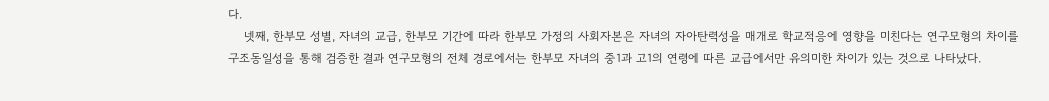다.
    넷째, 한부모 성별, 자녀의 교급, 한부모 기간에 따라 한부모 가정의 사회자본은 자녀의 자아탄력성을 매개로 학교적응에 영향을 미친다는 연구모형의 차이를 구조동일성을 통해 검증한 결과 연구모형의 전체 경로에서는 한부모 자녀의 중1과 고1의 연령에 따른 교급에서만 유의미한 차이가 있는 것으로 나타났다.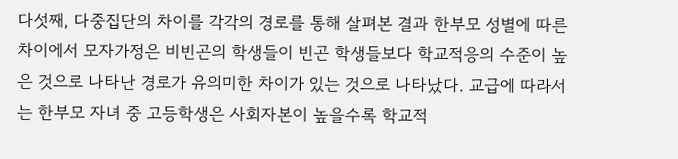다섯째, 다중집단의 차이를 각각의 경로를 통해 살펴본 결과 한부모 성별에 따른 차이에서 모자가정은 비빈곤의 학생들이 빈곤 학생들보다 학교적응의 수준이 높은 것으로 나타난 경로가 유의미한 차이가 있는 것으로 나타났다. 교급에 따라서는 한부모 자녀 중 고등학생은 사회자본이 높을수록 학교적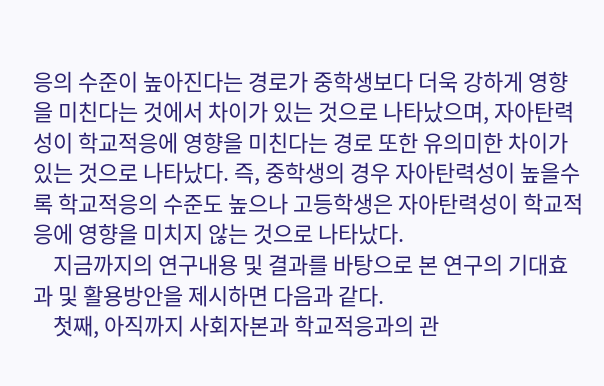응의 수준이 높아진다는 경로가 중학생보다 더욱 강하게 영향을 미친다는 것에서 차이가 있는 것으로 나타났으며, 자아탄력성이 학교적응에 영향을 미친다는 경로 또한 유의미한 차이가 있는 것으로 나타났다. 즉, 중학생의 경우 자아탄력성이 높을수록 학교적응의 수준도 높으나 고등학생은 자아탄력성이 학교적응에 영향을 미치지 않는 것으로 나타났다.
    지금까지의 연구내용 및 결과를 바탕으로 본 연구의 기대효과 및 활용방안을 제시하면 다음과 같다.
    첫째, 아직까지 사회자본과 학교적응과의 관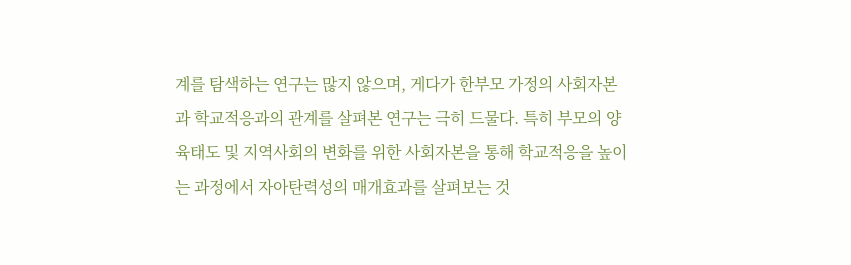계를 탐색하는 연구는 많지 않으며, 게다가 한부모 가정의 사회자본과 학교적응과의 관계를 살펴본 연구는 극히 드물다. 특히 부모의 양육태도 및 지역사회의 변화를 위한 사회자본을 통해 학교적응을 높이는 과정에서 자아탄력성의 매개효과를 살펴보는 것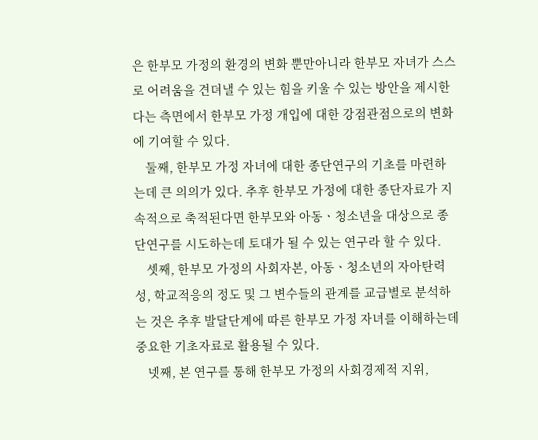은 한부모 가정의 환경의 변화 뿐만아니라 한부모 자녀가 스스로 어려움을 견뎌낼 수 있는 힘을 키울 수 있는 방안을 제시한다는 측면에서 한부모 가정 개입에 대한 강점관점으로의 변화에 기여할 수 있다.
    둘째, 한부모 가정 자녀에 대한 종단연구의 기초를 마련하는데 큰 의의가 있다. 추후 한부모 가정에 대한 종단자료가 지속적으로 축적된다면 한부모와 아동ㆍ청소년을 대상으로 종단연구를 시도하는데 토대가 될 수 있는 연구라 할 수 있다.
    셋째, 한부모 가정의 사회자본, 아동ㆍ청소년의 자아탄력성, 학교적응의 정도 및 그 변수들의 관계를 교급별로 분석하는 것은 추후 발달단계에 따른 한부모 가정 자녀를 이해하는데 중요한 기초자료로 활용될 수 있다.
    넷째, 본 연구를 통해 한부모 가정의 사회경제적 지위,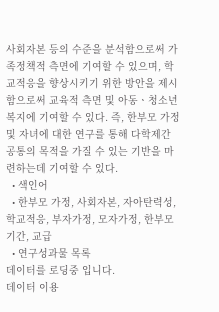사회자본 등의 수준을 분석함으로써 가족정책적 측면에 기여할 수 있으며, 학교적응을 향상시키기 위한 방안을 제시함으로써 교육적 측면 및 아동ㆍ청소년복지에 기여할 수 있다. 즉, 한부모 가정 및 자녀에 대한 연구를 통해 다학제간 공통의 목적을 가질 수 있는 기반을 마련하는데 기여할 수 있다.
  • 색인어
  • 한부모 가정, 사회자본, 자아탄력성, 학교적응, 부자가정, 모자가정, 한부모 기간, 교급
  • 연구성과물 목록
데이터를 로딩중 입니다.
데이터 이용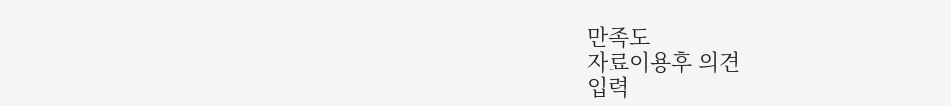만족도
자료이용후 의견
입력